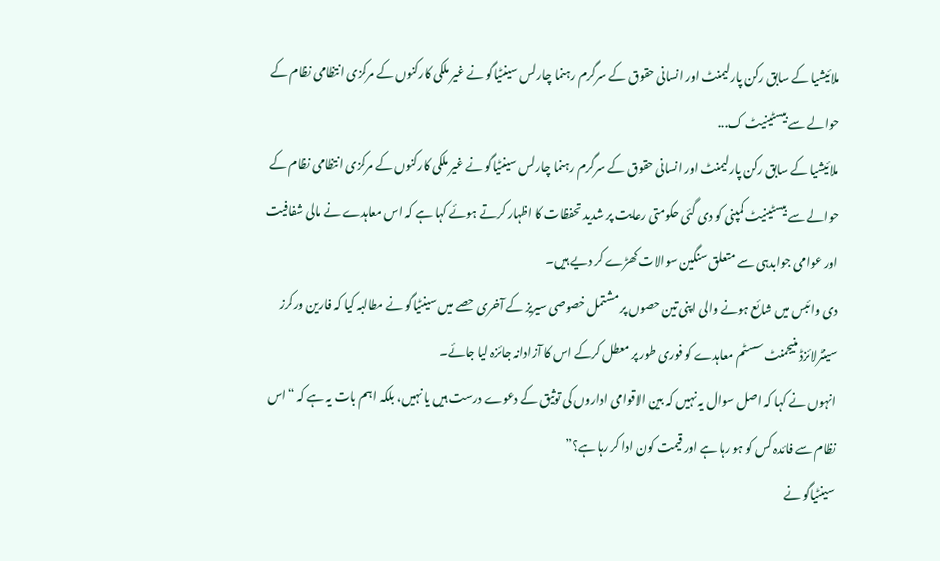ملائیشیا کے سابق رکن پارلیمنٹ اور انسانی حقوق کے سرگرم رہنما چارلس سینٹیاگو نے غیر ملکی کارکنوں کے مرکزی انتظامی نظام کے حوالے سے بیسٹینیٹ ک...
ملائیشیا کے سابق رکن پارلیمنٹ اور انسانی حقوق کے سرگرم رہنما چارلس سینٹیاگو نے غیر ملکی کارکنوں کے مرکزی انتظامی نظام کے حوالے سے بیسٹینیٹ کمپنی کو دی گئی حکومتی رعایت پر شدید تحفظات کا اظہار کرتے ہوئے کہا ہے کہ اس معاہدے نے مالی شفافیت اور عوامی جوابدہی سے متعلق سنگین سوالات کھڑے کر دیے ہیں۔
دی وائبس میں شائع ہونے والی اپنی تین حصوں پر مشتمل خصوصی سیریز کے آخری حصے میں سینٹیاگو نے مطالبہ کیا کہ فارین ورکرز سینٹرلائزڈ منیجمنٹ سسٹم معاہدے کو فوری طور پر معطل کرکے اس کا آزادانہ جائزہ لیا جائے۔
انہوں نے کہا کہ اصل سوال یہ نہیں کہ بین الاقوامی اداروں کی توثیق کے دعوے درست ہیں یا نہیں، بلکہ اہم بات یہ ہے کہ “اس نظام سے فائدہ کس کو ہو رہا ہے اور قیمت کون ادا کر رہا ہے؟”
سینٹیاگو نے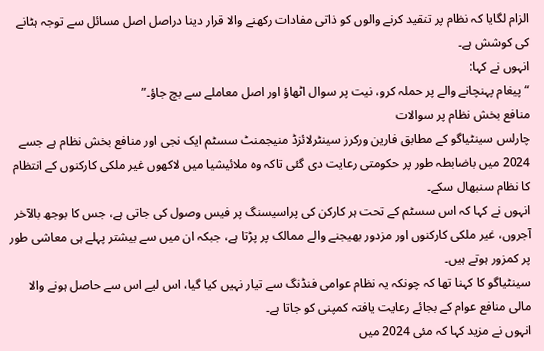الزام لگایا کہ نظام پر تنقید کرنے والوں کو ذاتی مفادات رکھنے والا قرار دینا دراصل اصل مسائل سے توجہ ہٹانے کی کوشش ہے۔
انہوں نے کہا:
“پیغام پہنچانے والے پر حملہ کرو، نیت پر سوال اٹھاؤ اور اصل معاملے سے بچ جاؤ۔”
منافع بخش نظام پر سوالات
چارلس سینٹیاگو کے مطابق فارین ورکرز سینٹرلائزڈ منیجمنٹ سسٹم ایک نجی اور منافع بخش نظام ہے جسے 2024 میں باضابطہ طور پر حکومتی رعایت دی گئی تاکہ وہ ملائیشیا میں لاکھوں غیر ملکی کارکنوں کے انتظام کا نظام سنبھال سکے۔
انہوں نے کہا کہ اس سسٹم کے تحت ہر کارکن کی پراسیسنگ پر فیس وصول کی جاتی ہے، جس کا بوجھ بالآخر آجروں، غیر ملکی کارکنوں اور مزدور بھیجنے والے ممالک پر پڑتا ہے، جبکہ ان میں سے بیشتر پہلے ہی معاشی طور پر کمزور ہوتے ہیں۔
سینٹیاگو کا کہنا تھا کہ چونکہ یہ نظام عوامی فنڈنگ سے تیار نہیں کیا گیا، اس لیے اس سے حاصل ہونے والا مالی منافع عوام کے بجائے رعایت یافتہ کمپنی کو جاتا ہے۔
انہوں نے مزید کہا کہ مئی 2024 میں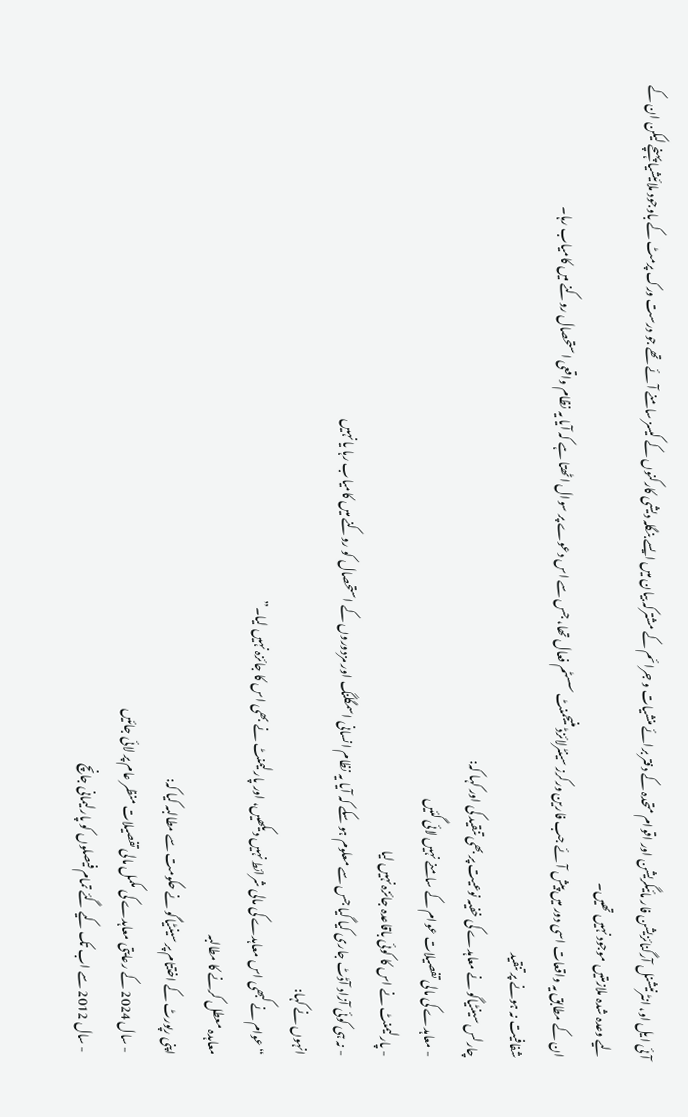آئی ایل او، انٹرنیشنل آرگنائزیشن فار مائیگریشن اور اقوام متحدہ کے دفتر برائے منشیات و جرائم کے مشترکہ بیان میں ایسے بنگلہ دیشی کارکنوں کے کیسز سامنے آئے تھے جو درست ورک پرمٹ کے باوجود ملائیشیا پہنچے لیکن ان کے لیے وعدہ شدہ ملازمتیں موجود نہیں تھیں۔
ان کے مطابق یہ واقعات اسی دور میں پیش آئے جب فارین ورکرز سینٹرلائزڈ منیجمنٹ سسٹم فعال تھا، جس سے اس دعوے پر سوال اٹھتا ہے کہ آیا یہ نظام واقعی استحصال روکنے میں کامیاب رہا۔
شفافیت نہ ہونے پر تنقید
چارلس سینٹیاگو نے معاہدے کی خفیہ نوعیت پر بھی تنقید کی اور کہا کہ:
- معاہدے کی مالی تفصیلات عوام کے سامنے نہیں لائی گئیں
- پارلیمنٹ نے اس کا کوئی باقاعدہ جائزہ نہیں لیا
- نہ ہی کوئی آزاد آڈٹ جاری کیا گیا جس سے معلوم ہو سکے کہ آیا یہ نظام انسانی اسمگلنگ اور مزدوروں کے استحصال کو روکنے میں کامیاب رہا یا نہیں
انہوں نے کہا:
“عوام نے کبھی اس معاہدے کی مالی شرائط نہیں دیکھیں، اور پارلیمنٹ نے بھی اس کا جائزہ نہیں لیا۔”
معاہدہ معطل کرنے کا مطالبہ
اپنی رپورٹ کے اختتام پر سینٹیاگو نے حکومت سے مطالبہ کیا کہ:
- سال 2024 کے رعایتی معاہدے کی مکمل مالی تفصیلات منظر عام پر لائی جائیں
- سال 2012 سے اب تک کیے گئے تمام فیصلوں کو پارلیمانی جانچ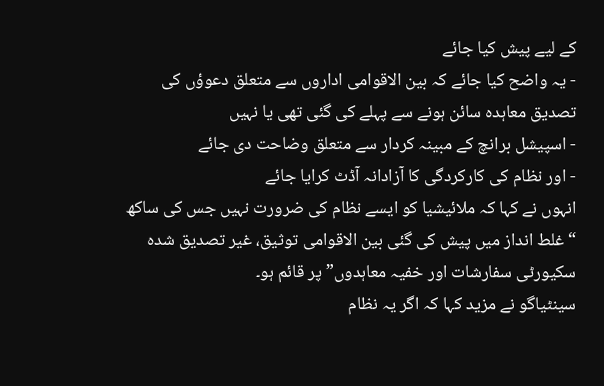کے لیے پیش کیا جائے
- یہ واضح کیا جائے کہ بین الاقوامی اداروں سے متعلق دعوؤں کی تصدیق معاہدہ سائن ہونے سے پہلے کی گئی تھی یا نہیں
- اسپیشل برانچ کے مبینہ کردار سے متعلق وضاحت دی جائے
- اور نظام کی کارکردگی کا آزادانہ آڈٹ کرایا جائے
انہوں نے کہا کہ ملائیشیا کو ایسے نظام کی ضرورت نہیں جس کی ساکھ “غلط انداز میں پیش کی گئی بین الاقوامی توثیق، غیر تصدیق شدہ سکیورٹی سفارشات اور خفیہ معاہدوں” پر قائم ہو۔
سینٹیاگو نے مزید کہا کہ اگر یہ نظام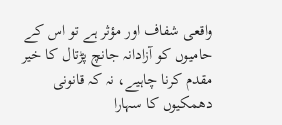واقعی شفاف اور مؤثر ہے تو اس کے حامیوں کو آزادانہ جانچ پڑتال کا خیر مقدم کرنا چاہیے، نہ کہ قانونی دھمکیوں کا سہارا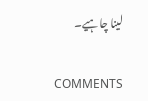لینا چاہیے۔

COMMENTS